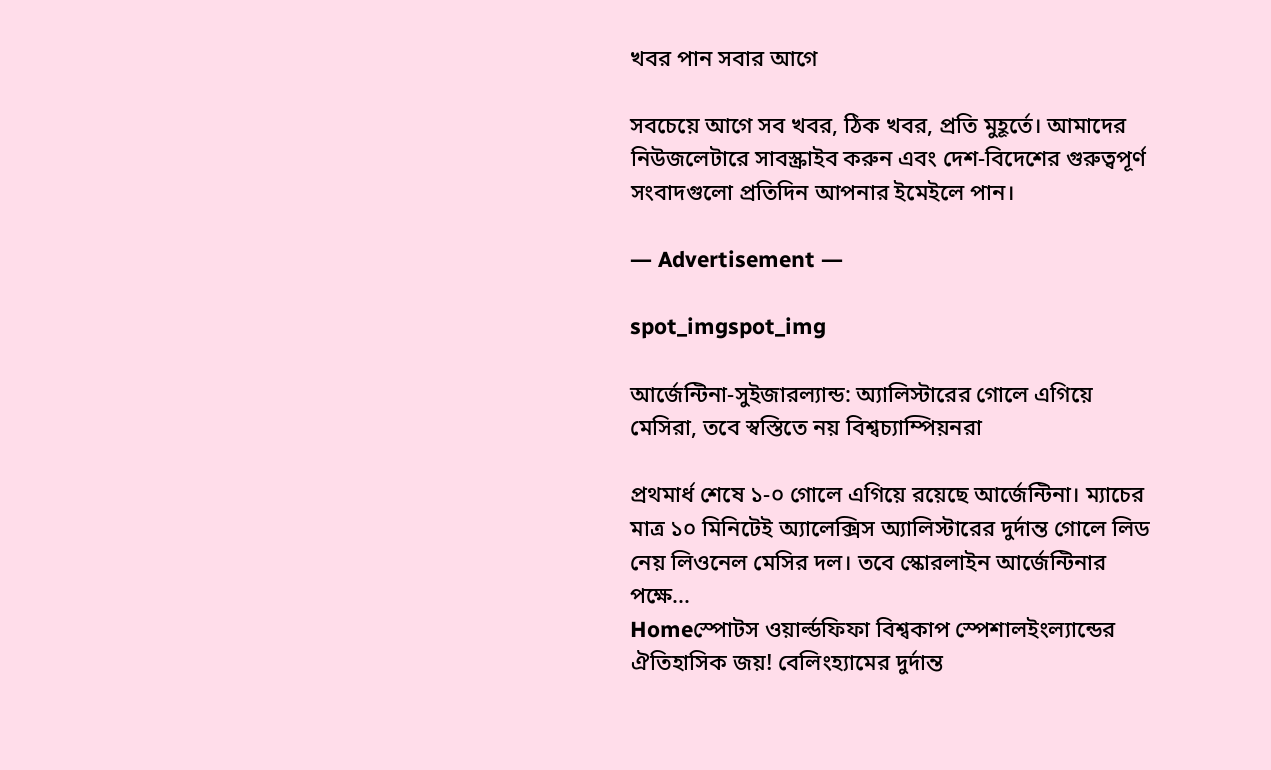খবর পান সবার আগে

সবচেয়ে আগে সব খবর, ঠিক খবর, প্রতি মুহূর্তে। আমাদের নিউজলেটারে সাবস্ক্রাইব করুন এবং দেশ-বিদেশের গুরুত্বপূর্ণ সংবাদগুলো প্রতিদিন আপনার ইমেইলে পান।

― Advertisement ―

spot_imgspot_img

আর্জেন্টিনা-সুইজারল্যান্ড: অ্যালিস্টারের গোলে এগিয়ে মেসিরা, তবে স্বস্তিতে নয় বিশ্বচ্যাম্পিয়নরা

প্রথমার্ধ শেষে ১-০ গোলে এগিয়ে রয়েছে আর্জেন্টিনা। ম্যাচের মাত্র ১০ মিনিটেই অ্যালেক্সিস অ্যালিস্টারের দুর্দান্ত গোলে লিড নেয় লিওনেল মেসির দল। তবে স্কোরলাইন আর্জেন্টিনার পক্ষে...
Homeস্পোটস ওয়ার্ল্ডফিফা বিশ্বকাপ স্পেশালইংল্যান্ডের ঐতিহাসিক জয়! বেলিংহ্যামের দুর্দান্ত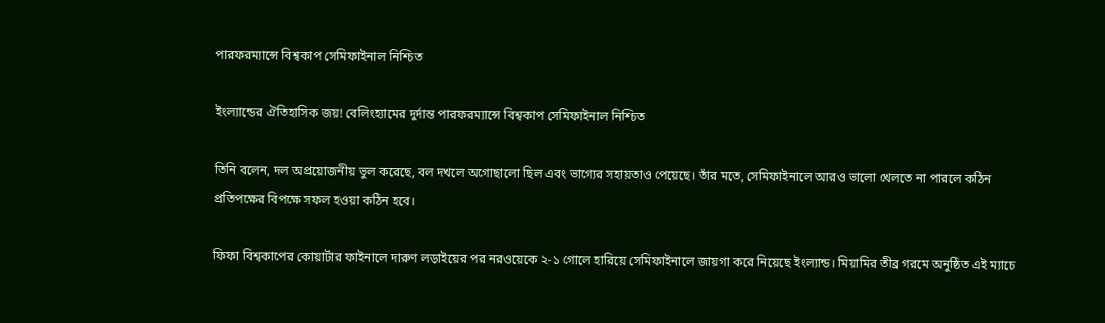পারফরম্যান্সে বিশ্বকাপ সেমিফাইনাল নিশ্চিত

ইংল্যান্ডের ঐতিহাসিক জয়! বেলিংহ্যামের দুর্দান্ত পারফরম্যান্সে বিশ্বকাপ সেমিফাইনাল নিশ্চিত

তিনি বলেন, দল অপ্রয়োজনীয় ভুল করেছে, বল দখলে অগোছালো ছিল এবং ভাগ্যের সহায়তাও পেয়েছে। তাঁর মতে, সেমিফাইনালে আরও ভালো খেলতে না পারলে কঠিন প্রতিপক্ষের বিপক্ষে সফল হওয়া কঠিন হবে।

ফিফা বিশ্বকাপের কোয়ার্টার ফাইনালে দারুণ লড়াইয়ের পর নরওয়েকে ২-১ গোলে হারিয়ে সেমিফাইনালে জায়গা করে নিয়েছে ইংল্যান্ড। মিয়ামির তীব্র গরমে অনুষ্ঠিত এই ম্যাচে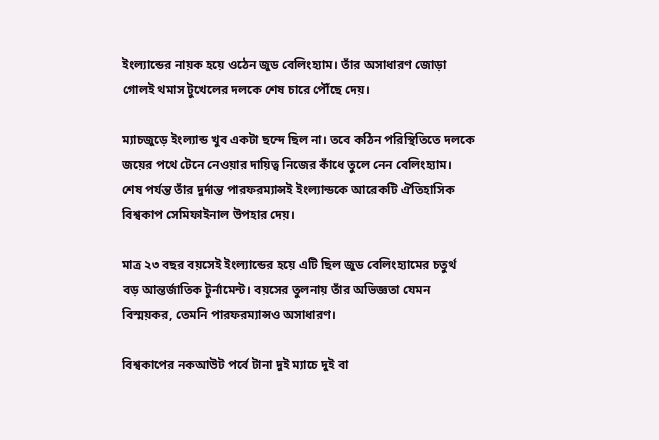ইংল্যান্ডের নায়ক হয়ে ওঠেন জুড বেলিংহ্যাম। তাঁর অসাধারণ জোড়া গোলই থমাস টুখেলের দলকে শেষ চারে পৌঁছে দেয়।

ম্যাচজুড়ে ইংল্যান্ড খুব একটা ছন্দে ছিল না। তবে কঠিন পরিস্থিতিতে দলকে জয়ের পথে টেনে নেওয়ার দায়িত্ব নিজের কাঁধে তুলে নেন বেলিংহ্যাম। শেষ পর্যন্ত তাঁর দুর্দান্ত পারফরম্যান্সই ইংল্যান্ডকে আরেকটি ঐতিহাসিক বিশ্বকাপ সেমিফাইনাল উপহার দেয়।

মাত্র ২৩ বছর বয়সেই ইংল্যান্ডের হয়ে এটি ছিল জুড বেলিংহ্যামের চতুর্থ বড় আন্তর্জাতিক টুর্নামেন্ট। বয়সের তুলনায় তাঁর অভিজ্ঞতা যেমন বিস্ময়কর, তেমনি পারফরম্যান্সও অসাধারণ।

বিশ্বকাপের নকআউট পর্বে টানা দুই ম্যাচে দুই বা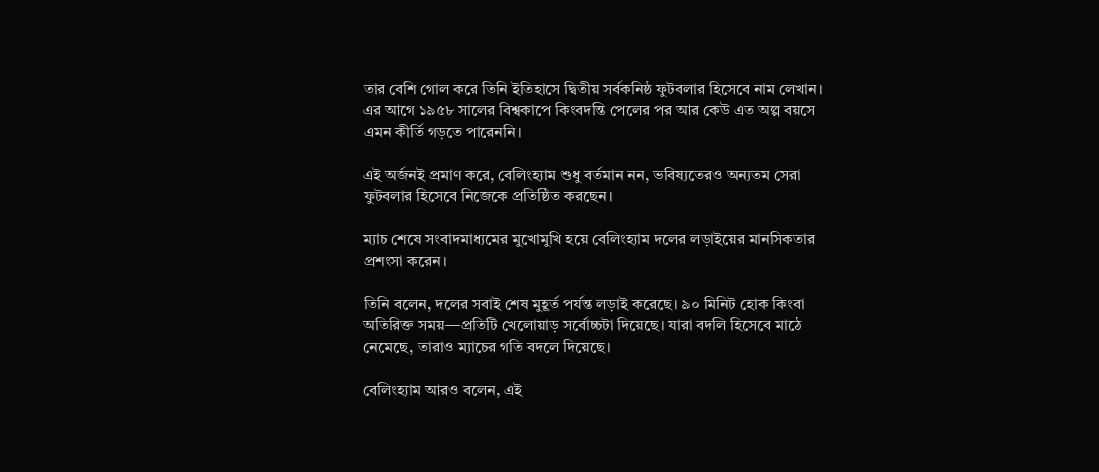তার বেশি গোল করে তিনি ইতিহাসে দ্বিতীয় সর্বকনিষ্ঠ ফুটবলার হিসেবে নাম লেখান। এর আগে ১৯৫৮ সালের বিশ্বকাপে কিংবদন্তি পেলের পর আর কেউ এত অল্প বয়সে এমন কীর্তি গড়তে পারেননি।

এই অর্জনই প্রমাণ করে, বেলিংহ্যাম শুধু বর্তমান নন, ভবিষ্যতেরও অন্যতম সেরা ফুটবলার হিসেবে নিজেকে প্রতিষ্ঠিত করছেন।

ম্যাচ শেষে সংবাদমাধ্যমের মুখোমুখি হয়ে বেলিংহ্যাম দলের লড়াইয়ের মানসিকতার প্রশংসা করেন।

তিনি বলেন, দলের সবাই শেষ মুহূর্ত পর্যন্ত লড়াই করেছে। ৯০ মিনিট হোক কিংবা অতিরিক্ত সময়—প্রতিটি খেলোয়াড় সর্বোচ্চটা দিয়েছে। যারা বদলি হিসেবে মাঠে নেমেছে, তারাও ম্যাচের গতি বদলে দিয়েছে।

বেলিংহ্যাম আরও বলেন, এই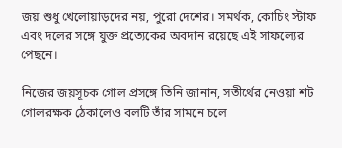জয় শুধু খেলোয়াড়দের নয়, পুরো দেশের। সমর্থক, কোচিং স্টাফ এবং দলের সঙ্গে যুক্ত প্রত্যেকের অবদান রয়েছে এই সাফল্যের পেছনে।

নিজের জয়সূচক গোল প্রসঙ্গে তিনি জানান, সতীর্থের নেওয়া শট গোলরক্ষক ঠেকালেও বলটি তাঁর সামনে চলে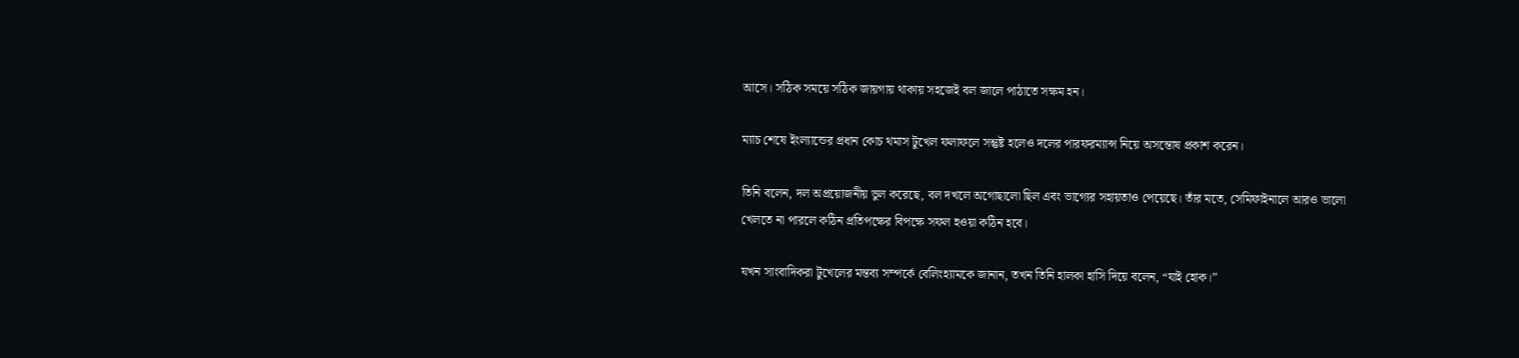আসে। সঠিক সময়ে সঠিক জায়গায় থাকায় সহজেই বল জালে পাঠাতে সক্ষম হন।

ম্যাচ শেষে ইংল্যান্ডের প্রধান কোচ থমাস টুখেল ফলাফলে সন্তুষ্ট হলেও দলের পারফরম্যান্স নিয়ে অসন্তোষ প্রকাশ করেন।

তিনি বলেন, দল অপ্রয়োজনীয় ভুল করেছে, বল দখলে অগোছালো ছিল এবং ভাগ্যের সহায়তাও পেয়েছে। তাঁর মতে, সেমিফাইনালে আরও ভালো খেলতে না পারলে কঠিন প্রতিপক্ষের বিপক্ষে সফল হওয়া কঠিন হবে।

যখন সাংবাদিকরা টুখেলের মন্তব্য সম্পর্কে বেলিংহ্যামকে জানান, তখন তিনি হালকা হাসি দিয়ে বলেন, “যাই হোক।”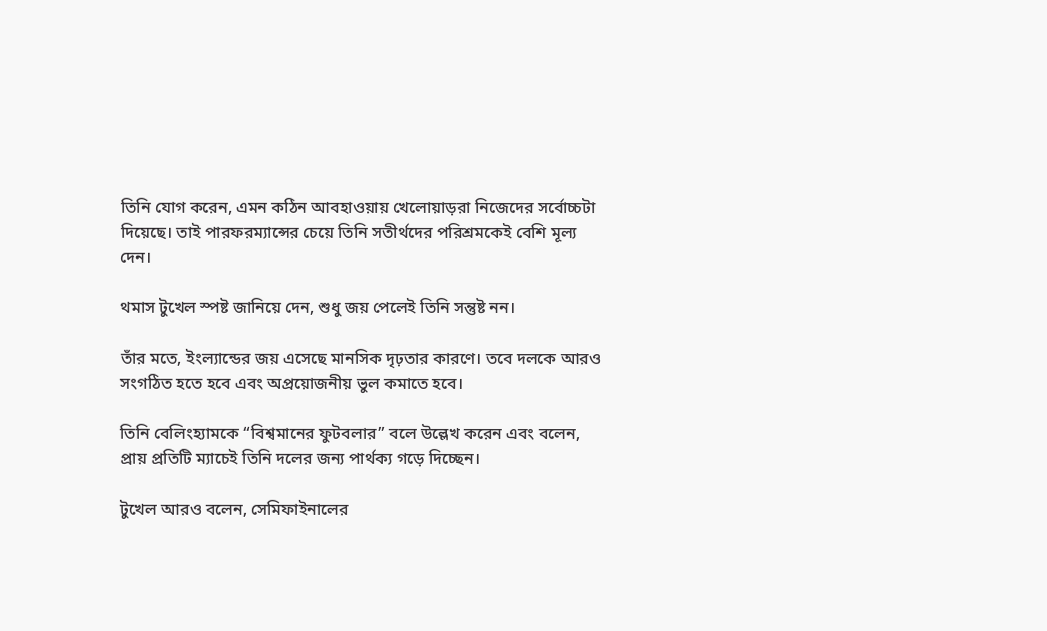তিনি যোগ করেন, এমন কঠিন আবহাওয়ায় খেলোয়াড়রা নিজেদের সর্বোচ্চটা দিয়েছে। তাই পারফরম্যান্সের চেয়ে তিনি সতীর্থদের পরিশ্রমকেই বেশি মূল্য দেন।

থমাস টুখেল স্পষ্ট জানিয়ে দেন, শুধু জয় পেলেই তিনি সন্তুষ্ট নন।

তাঁর মতে, ইংল্যান্ডের জয় এসেছে মানসিক দৃঢ়তার কারণে। তবে দলকে আরও সংগঠিত হতে হবে এবং অপ্রয়োজনীয় ভুল কমাতে হবে।

তিনি বেলিংহ্যামকে “বিশ্বমানের ফুটবলার” বলে উল্লেখ করেন এবং বলেন, প্রায় প্রতিটি ম্যাচেই তিনি দলের জন্য পার্থক্য গড়ে দিচ্ছেন।

টুখেল আরও বলেন, সেমিফাইনালের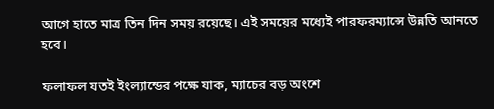আগে হাতে মাত্র তিন দিন সময় রয়েছে। এই সময়ের মধ্যেই পারফরম্যান্সে উন্নতি আনতে হবে।

ফলাফল যতই ইংল্যান্ডের পক্ষে যাক, ম্যাচের বড় অংশে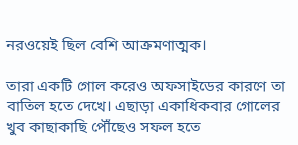নরওয়েই ছিল বেশি আক্রমণাত্মক।

তারা একটি গোল করেও অফসাইডের কারণে তা বাতিল হতে দেখে। এছাড়া একাধিকবার গোলের খুব কাছাকাছি পৌঁছেও সফল হতে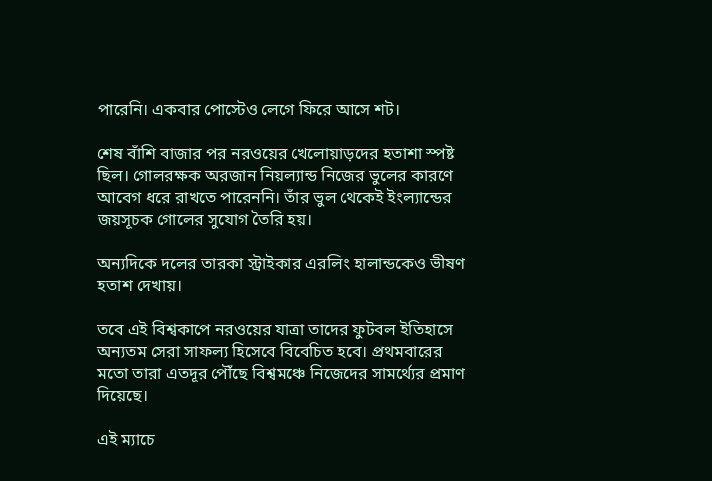পারেনি। একবার পোস্টেও লেগে ফিরে আসে শট।

শেষ বাঁশি বাজার পর নরওয়ের খেলোয়াড়দের হতাশা স্পষ্ট ছিল। গোলরক্ষক অরজান নিয়ল্যান্ড নিজের ভুলের কারণে আবেগ ধরে রাখতে পারেননি। তাঁর ভুল থেকেই ইংল্যান্ডের জয়সূচক গোলের সুযোগ তৈরি হয়।

অন্যদিকে দলের তারকা স্ট্রাইকার এরলিং হালান্ডকেও ভীষণ হতাশ দেখায়।

তবে এই বিশ্বকাপে নরওয়ের যাত্রা তাদের ফুটবল ইতিহাসে অন্যতম সেরা সাফল্য হিসেবে বিবেচিত হবে। প্রথমবারের মতো তারা এতদূর পৌঁছে বিশ্বমঞ্চে নিজেদের সামর্থ্যের প্রমাণ দিয়েছে।

এই ম্যাচে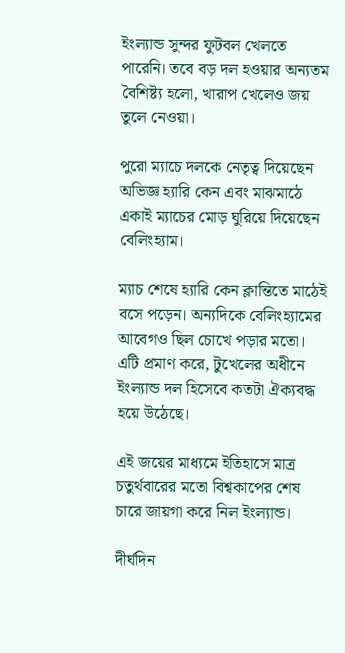ইংল্যান্ড সুন্দর ফুটবল খেলতে পারেনি। তবে বড় দল হওয়ার অন্যতম বৈশিষ্ট্য হলো, খারাপ খেলেও জয় তুলে নেওয়া।

পুরো ম্যাচে দলকে নেতৃত্ব দিয়েছেন অভিজ্ঞ হ্যারি কেন এবং মাঝমাঠে একাই ম্যাচের মোড় ঘুরিয়ে দিয়েছেন বেলিংহ্যাম।

ম্যাচ শেষে হ্যারি কেন ক্লান্তিতে মাঠেই বসে পড়েন। অন্যদিকে বেলিংহ্যামের আবেগও ছিল চোখে পড়ার মতো। এটি প্রমাণ করে, টুখেলের অধীনে ইংল্যান্ড দল হিসেবে কতটা ঐক্যবদ্ধ হয়ে উঠেছে।

এই জয়ের মাধ্যমে ইতিহাসে মাত্র চতুর্থবারের মতো বিশ্বকাপের শেষ চারে জায়গা করে নিল ইংল্যান্ড।

দীর্ঘদিন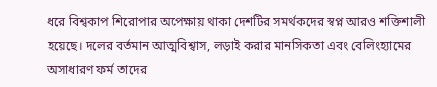ধরে বিশ্বকাপ শিরোপার অপেক্ষায় থাকা দেশটির সমর্থকদের স্বপ্ন আরও শক্তিশালী হয়েছে। দলের বর্তমান আত্মবিশ্বাস, লড়াই করার মানসিকতা এবং বেলিংহ্যামের অসাধারণ ফর্ম তাদের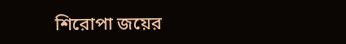শিরোপা জয়ের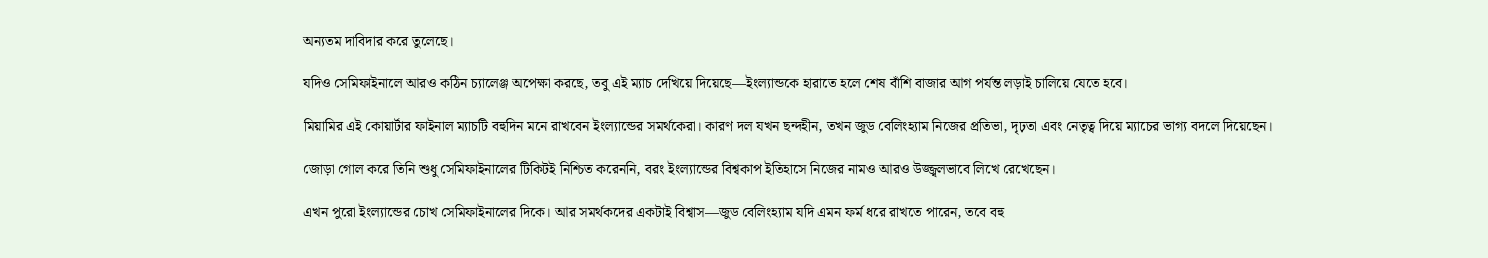অন্যতম দাবিদার করে তুলেছে।

যদিও সেমিফাইনালে আরও কঠিন চ্যালেঞ্জ অপেক্ষা করছে, তবু এই ম্যাচ দেখিয়ে দিয়েছে—ইংল্যান্ডকে হারাতে হলে শেষ বাঁশি বাজার আগ পর্যন্ত লড়াই চালিয়ে যেতে হবে।

মিয়ামির এই কোয়ার্টার ফাইনাল ম্যাচটি বহুদিন মনে রাখবেন ইংল্যান্ডের সমর্থকেরা। কারণ দল যখন ছন্দহীন, তখন জুড বেলিংহ্যাম নিজের প্রতিভা, দৃঢ়তা এবং নেতৃত্ব দিয়ে ম্যাচের ভাগ্য বদলে দিয়েছেন।

জোড়া গোল করে তিনি শুধু সেমিফাইনালের টিকিটই নিশ্চিত করেননি, বরং ইংল্যান্ডের বিশ্বকাপ ইতিহাসে নিজের নামও আরও উজ্জ্বলভাবে লিখে রেখেছেন।

এখন পুরো ইংল্যান্ডের চোখ সেমিফাইনালের দিকে। আর সমর্থকদের একটাই বিশ্বাস—জুড বেলিংহ্যাম যদি এমন ফর্ম ধরে রাখতে পারেন, তবে বহু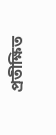প্রতীক্ষিত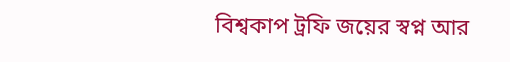বিশ্বকাপ ট্রফি জয়ের স্বপ্ন আর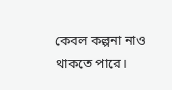কেবল কল্পনা নাও থাকতে পারে।